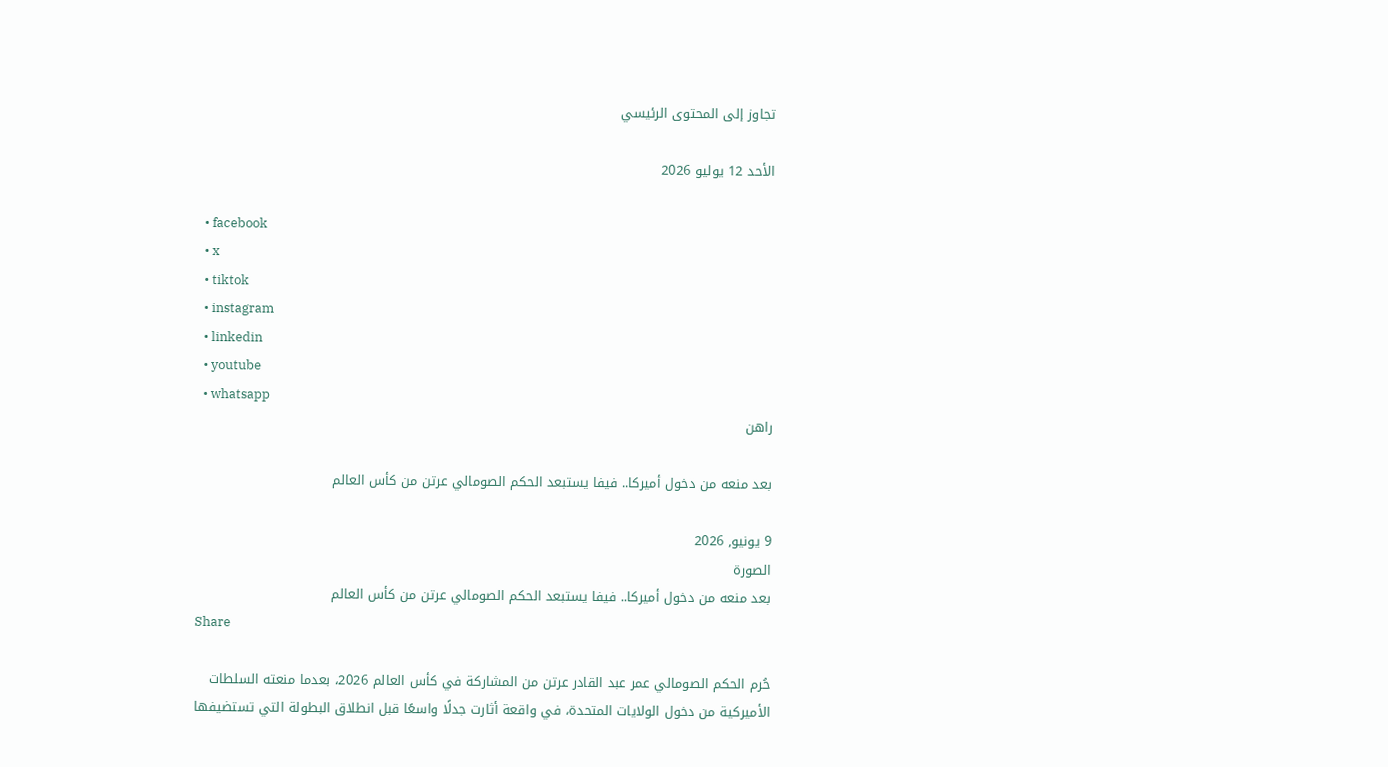تجاوز إلى المحتوى الرئيسي

الأحد 12 يوليو 2026

  • facebook
  • x
  • tiktok
  • instagram
  • linkedin
  • youtube
  • whatsapp
راهن

بعد منعه من دخول أميركا.. فيفا يستبعد الحكم الصومالي عرتن من كأس العالم

9 يونيو, 2026
الصورة
بعد منعه من دخول أميركا.. فيفا يستبعد الحكم الصومالي عرتن من كأس العالم
Share

حُرم الحكم الصومالي عمر عبد القادر عرتن من المشاركة في كأس العالم 2026، بعدما منعته السلطات الأميركية من دخول الولايات المتحدة، في واقعة أثارت جدلًا واسعًا قبل انطلاق البطولة التي تستضيفها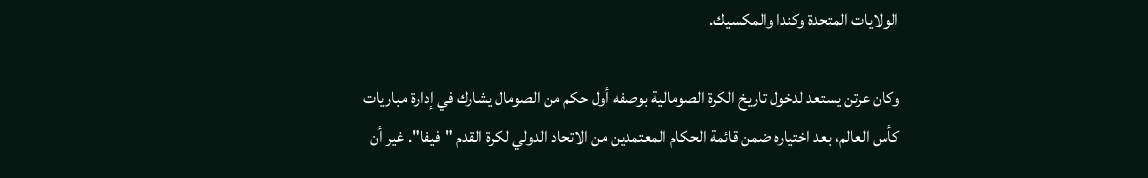الولايات المتحدة وكندا والمكسيك.

وكان عرتن يستعد لدخول تاريخ الكرة الصومالية بوصفه أول حكم من الصومال يشارك في إدارة مباريات كأس العالم، بعد اختياره ضمن قائمة الحكام المعتمدين من الاتحاد الدولي لكرة القدم "فيفا". غير أن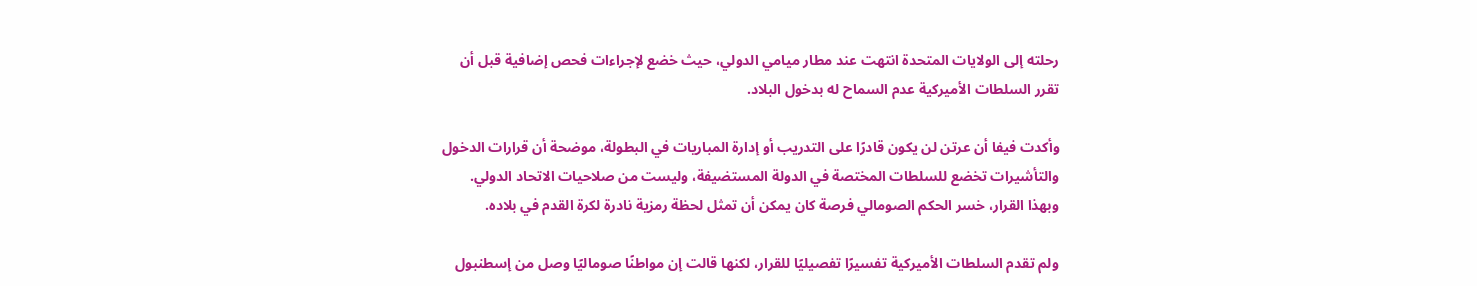رحلته إلى الولايات المتحدة انتهت عند مطار ميامي الدولي، حيث خضع لإجراءات فحص إضافية قبل أن تقرر السلطات الأميركية عدم السماح له بدخول البلاد.

وأكدت فيفا أن عرتن لن يكون قادرًا على التدريب أو إدارة المباريات في البطولة، موضحة أن قرارات الدخول والتأشيرات تخضع للسلطات المختصة في الدولة المستضيفة، وليست من صلاحيات الاتحاد الدولي. وبهذا القرار، خسر الحكم الصومالي فرصة كان يمكن أن تمثل لحظة رمزية نادرة لكرة القدم في بلاده.

ولم تقدم السلطات الأميركية تفسيرًا تفصيليًا للقرار، لكنها قالت إن مواطنًا صوماليًا وصل من إسطنبول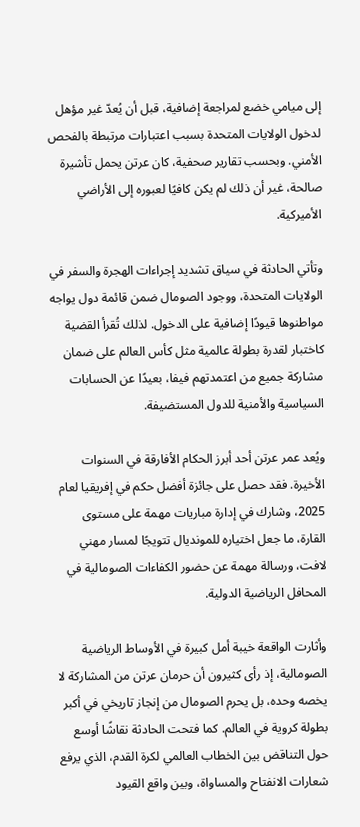إلى ميامي خضع لمراجعة إضافية، قبل أن يُعدّ غير مؤهل لدخول الولايات المتحدة بسبب اعتبارات مرتبطة بالفحص الأمني. وبحسب تقارير صحفية، كان عرتن يحمل تأشيرة صالحة، غير أن ذلك لم يكن كافيًا لعبوره إلى الأراضي الأميركية.

وتأتي الحادثة في سياق تشديد إجراءات الهجرة والسفر في الولايات المتحدة، ووجود الصومال ضمن قائمة دول يواجه مواطنوها قيودًا إضافية على الدخول. لذلك تُقرأ القضية كاختبار لقدرة بطولة عالمية مثل كأس العالم على ضمان مشاركة جميع من اعتمدتهم فيفا، بعيدًا عن الحسابات السياسية والأمنية للدول المستضيفة.

ويُعد عمر عرتن أحد أبرز الحكام الأفارقة في السنوات الأخيرة. فقد حصل على جائزة أفضل حكم في إفريقيا لعام 2025، وشارك في إدارة مباريات مهمة على مستوى القارة، ما جعل اختياره للمونديال تتويجًا لمسار مهني لافت، ورسالة مهمة عن حضور الكفاءات الصومالية في المحافل الرياضية الدولية.

وأثارت الواقعة خيبة أمل كبيرة في الأوساط الرياضية الصومالية، إذ رأى كثيرون أن حرمان عرتن من المشاركة لا يخصه وحده، بل يحرم الصومال من إنجاز تاريخي في أكبر بطولة كروية في العالم. كما فتحت الحادثة نقاشًا أوسع حول التناقض بين الخطاب العالمي لكرة القدم، الذي يرفع شعارات الانفتاح والمساواة، وبين واقع القيود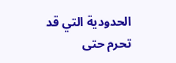الحدودية التي قد تحرم حتى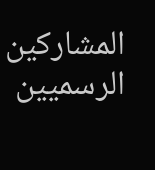المشاركين الرسميين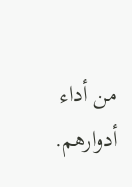من أداء أدوارهم.